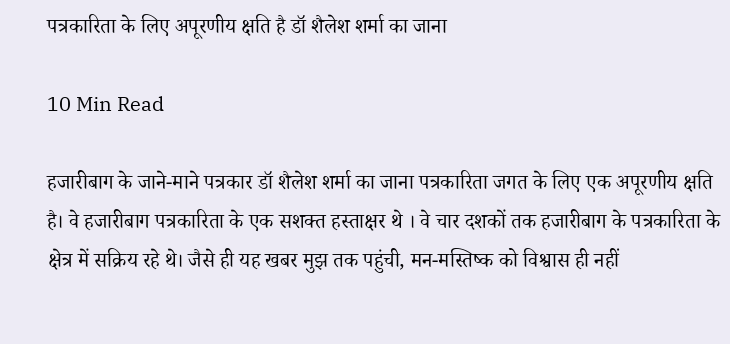पत्रकारिता के लिए अपूरणीय क्षति है डॉ शैलेश शर्मा का जाना

10 Min Read

हजारीबाग के जाने-माने पत्रकार डॉ शैलेश शर्मा का जाना पत्रकारिता जगत के लिए एक अपूरणीय क्षति है। वे हजारीबाग पत्रकारिता के एक सशक्त हस्ताक्षर थे । वे चार दशकों तक हजारीबाग के पत्रकारिता के क्षेत्र में सक्रिय रहे थे। जैसे ही यह खबर मुझ तक पहुंची, मन-मस्तिष्क को विश्वास ही नहीं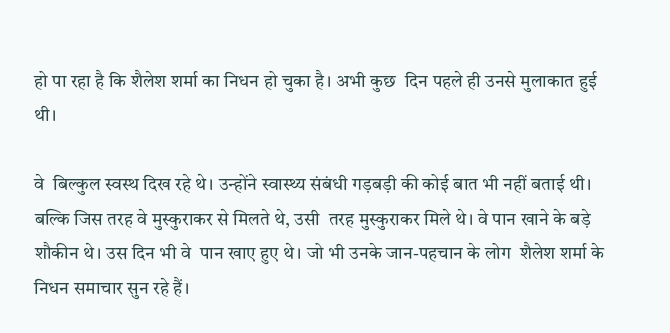हो पा रहा है कि शैलेश शर्मा का निधन हो चुका है। अभी कुछ  दिन पहले ही उनसे मुलाकात हुई थी।

वे  बिल्कुल स्वस्थ दिख रहे थे। ‌उन्होंने स्वास्थ्य संबंधी गड़बड़ी की कोई बात भी नहीं बताई थी। बल्कि जिस तरह वे मुस्कुराकर से मिलते थे, उसी  तरह मुस्कुराकर मिले थे। वे पान खाने के बड़े शौकीन थे। उस दिन भी वे  पान खाए हुए थे।‌ जो भी उनके जान-पहचान के लोग  शैलेश शर्मा के निधन समाचार सुन रहे हैं।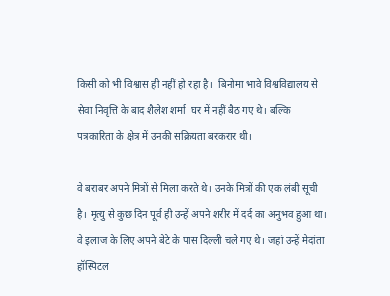किसी को भी विश्वास ही नहीं हो रहा है।  बिनोमा भावे विश्वविद्यालय से सेवा निवृत्ति के बाद शैलेश शर्मा  घर में नहीं बैठ गए थे। बल्कि पत्रकारिता के क्षेत्र में उनकी सक्रियता बरकरार थी।

वे बराबर अपने मित्रों से मिला करते थे। उनके मित्रों की एक लंबी सूची है। मृत्यु से कुछ दिन पूर्व ही उन्हें अपने शरीर में दर्द का अनुभव हुआ था। वे इलाज के लिए अपने बेटे के पास दिल्ली चले गए थे। जहां उन्हें मेदांता हॉस्पिटल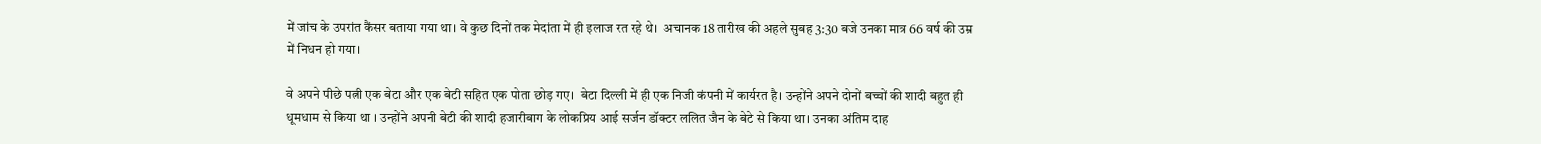में जांच के उपरांत कैंसर बताया गया था। वे कुछ दिनों तक मेदांता में ही इलाज रत रहे थे।  अचानक 18 तारीख की अहले सुबह 3:30 बजे उनका मात्र 66 वर्ष की उम्र में निधन हो गया।

वे अपने पीछे पत्नी एक बेटा और एक बेटी सहित एक पोता छोड़ गए।  बेटा दिल्ली में ही एक निजी कंपनी में कार्यरत है।‌ उन्होंने अपने दोनों बच्चों की शादी बहुत ही धूमधाम से किया था । उन्होंने अपनी बेटी की शादी हजारीबाग के लोकप्रिय आई सर्जन डॉक्टर ललित जैन के बेटे से किया था। उनका अंतिम दाह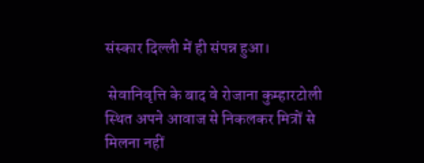संस्कार दिल्ली में ही संपन्न हुआ।

 सेवानिवृत्ति के बाद वे रोजाना कुम्हारटोली स्थित अपने आवाज से निकलकर मित्रों से मिलना नहीं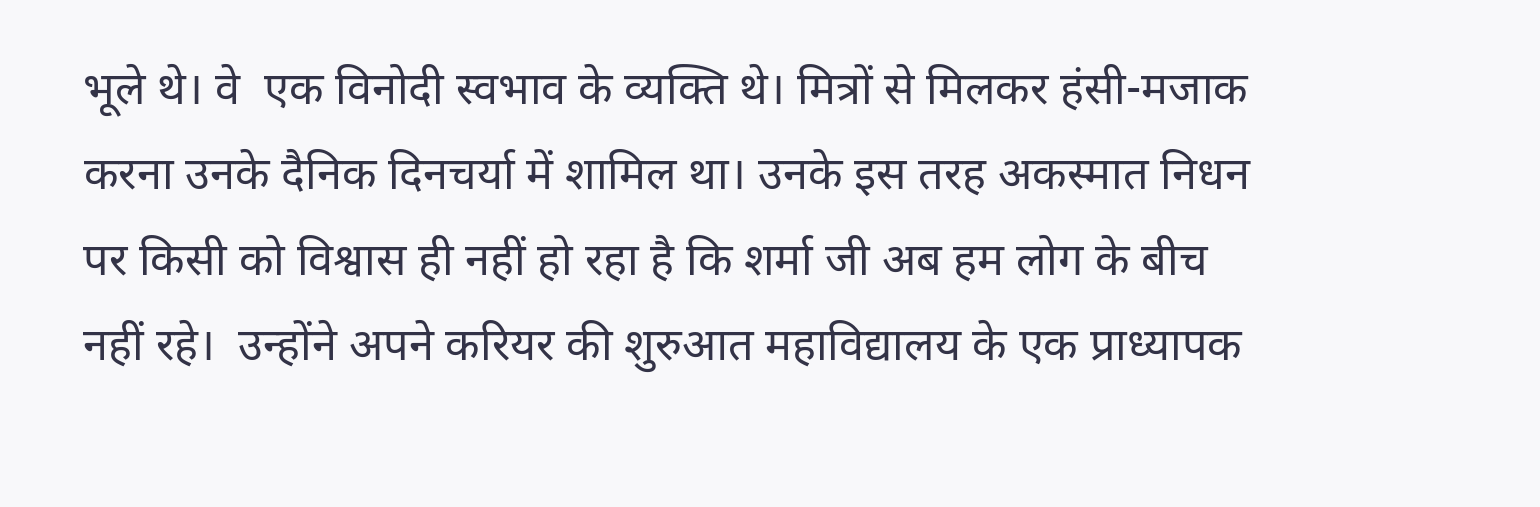भूले थे। वे  एक विनोदी स्वभाव के व्यक्ति थे। मित्रों से मिलकर हंसी-मजाक करना उनके दैनिक दिनचर्या में शामिल था। उनके इस तरह अकस्मात निधन पर किसी को विश्वास ही नहीं हो रहा है कि शर्मा जी अब हम लोग के बीच नहीं रहे।  उन्होंने अपने करियर की शुरुआत महाविद्यालय के एक प्राध्यापक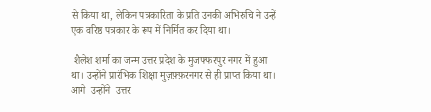से किया था, लेकिन पत्रकारिता के प्रति उनकी अभिरुचि ने उन्हें एक वरिष्ठ पत्रकार के रूप में निर्मित कर दिया था।

 शैलेश शर्मा का जन्म उत्तर प्रदेश के मुजफ्फरपुर नगर में हुआ था। उन्होंने प्रारंभिक शिक्षा मुज़फ़्फ़रनगर से ही प्राप्त किया था।  आगे  उन्होंने  उत्तर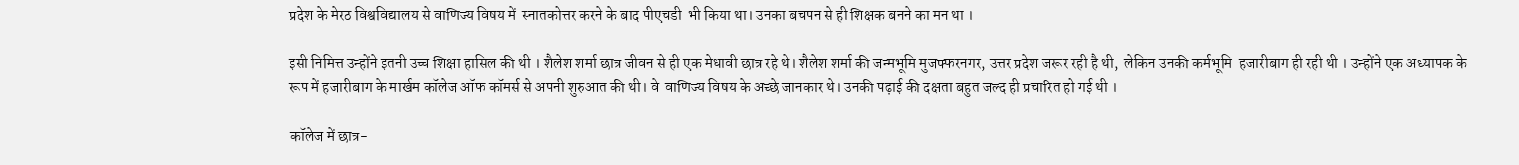प्रदेश के मेरठ विश्वविद्यालय से वाणिज्य विषय में  स्नातकोत्तर करने के बाद पीएचडी  भी किया था। उनका बचपन से ही शिक्षक बनने का मन था ।

इसी निमित्त उन्होंने इतनी उच्च शिक्षा हासिल की थी । शैलेश शर्मा छात्र जीवन से ही एक मेधावी छात्र रहे थे। शैलेश शर्मा की जन्मभूमि मुजफ्फरनगर, उत्तर प्रदेश जरूर रही है थी,  लेकिन उनकी कर्मभूमि  हजारीबाग ही रही थी । उन्होंने एक अध्यापक के रूप में हजारीबाग के मार्खम कॉलेज ऑफ कॉमर्स से अपनी शुरुआत की थी। वे  वाणिज्य विषय के अच्छे जानकार थे। उनकी पढ़ाई की दक्षता बहुत जल्द ही प्रचारित हो गई थी ।

कॉलेज में छात्र-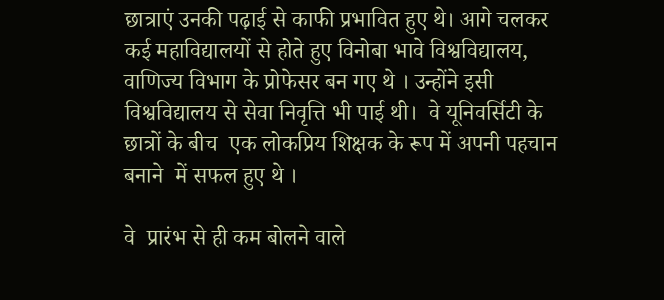छात्राएं उनकी पढ़ाई से काफी प्रभावित हुए थे। आगे चलकर कई महाविद्यालयों से होते हुए विनोबा भावे विश्वविद्यालय, वाणिज्य विभाग के प्रोफेसर बन गए थे । उन्होंने इसी विश्वविद्यालय से सेवा निवृत्ति भी पाई थी।  वे यूनिवर्सिटी के छात्रों के बीच  एक लोकप्रिय शिक्षक के रूप में अपनी पहचान बनाने  में सफल हुए थे ।‌

वे  प्रारंभ से ही कम बोलने वाले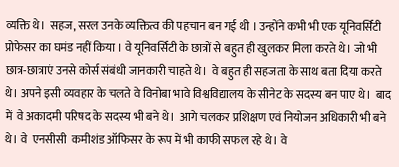व्यक्ति थे।  सहज, सरल उनके व्यक्तित्व की पहचान बन गई थी । उन्होंने कभी भी एक यूनिवर्सिटी प्रोफेसर का घमंड नहीं किया । वे यूनिवर्सिटी के छात्रों से बहुत ही खुलकर मिला करते थे। जो भी छात्र-छात्राएं उनसे कोर्स संबंधी जानकारी चाहते थे।  वे बहुत ही सहजता के साथ बता दिया करते थे। अपने इसी व्यवहार के चलते वे विनोबा भावे विश्वविद्यालय के सीनेट के सदस्य बन पाए थे।  बाद में  वे अकादमी परिषद के सदस्य भी बने थे।  आगे चलकर प्रशिक्षण एवं नियोजन अधिकारी भी बने थे। वे  एनसीसी  कमीशंड ऑफिसर के रूप में भी काफी सफल रहे थे। वे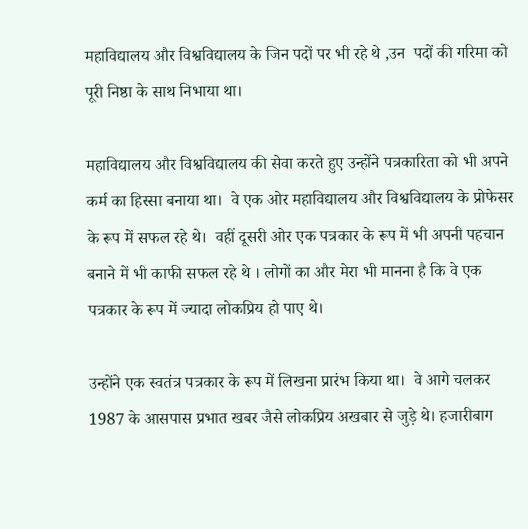महाविद्यालय और विश्वविद्यालय के जिन पदों पर भी रहे थे ,उन  पदों की गरिमा को पूरी निष्ठा के साथ निभाया था।

महाविद्यालय और विश्वविद्यालय की सेवा करते हुए उन्होंने पत्रकारिता को भी अपने कर्म का हिस्सा बनाया था।  वे एक ओर महाविद्यालय और विश्वविद्यालय के प्रोफेसर के रूप में सफल रहे थे।  वहीं दूसरी ओर एक पत्रकार के रूप में भी अपनी पहचान बनाने में भी काफी सफल रहे थे । लोगों का और मेरा भी मानना है कि वे एक पत्रकार के रूप में ज्यादा लोकप्रिय हो पाए थे।

उन्होंने एक स्वतंत्र पत्रकार के रूप में लिखना प्रारंभ किया था।  वे आगे चलकर  1987 के आसपास प्रभात खबर जैसे लोकप्रिय अखबार से जुड़े थे। हजारीबाग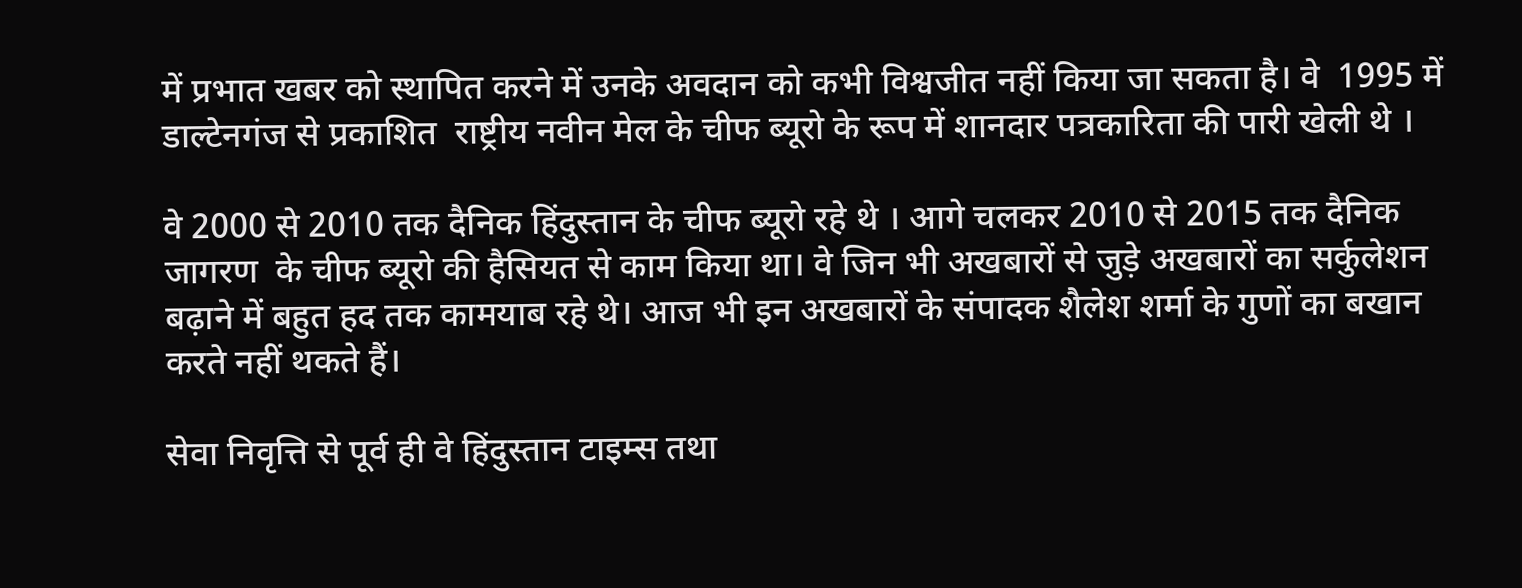में प्रभात खबर को स्थापित करने में उनके अवदान को कभी विश्वजीत नहीं किया जा सकता है। वे  1995 में डाल्टेनगंज से प्रकाशित  राष्ट्रीय नवीन मेल के चीफ ब्यूरो के रूप में शानदार पत्रकारिता की पारी खेली थे ।

वे 2000 से 2010 तक दैनिक हिंदुस्तान के चीफ ब्यूरो रहे थे । आगे चलकर 2010 से 2015 तक दैनिक जागरण  के चीफ ब्यूरो की हैसियत से काम किया था। वे जिन भी अखबारों से जुड़े अखबारों का सर्कुलेशन बढ़ाने में बहुत हद तक कामयाब रहे थे। आज भी इन अखबारों के संपादक शैलेश शर्मा के गुणों का बखान करते नहीं थकते हैं।

सेवा निवृत्ति से पूर्व ही वे हिंदुस्तान टाइम्स तथा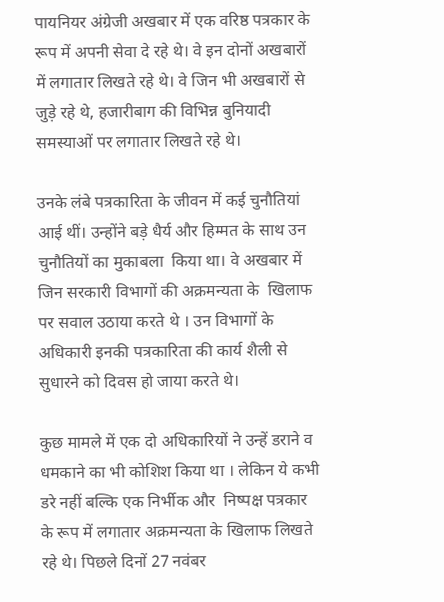पायनियर अंग्रेजी अखबार में एक वरिष्ठ पत्रकार के रूप में अपनी सेवा दे रहे थे। वे इन दोनों अखबारों में लगातार लिखते रहे थे। वे जिन भी अखबारों से जुड़े रहे थे, हजारीबाग की विभिन्न बुनियादी समस्याओं पर लगातार लिखते रहे थे।

उनके लंबे पत्रकारिता के जीवन में कई चुनौतियां आई थीं। उन्होंने बड़े धैर्य और हिम्मत के साथ उन चुनौतियों का मुकाबला  किया था। वे अखबार में जिन सरकारी विभागों की अक्रमन्यता के  खिलाफ पर सवाल उठाया करते थे । उन विभागों के अधिकारी इनकी पत्रकारिता की कार्य शैली से सुधारने को दिवस हो जाया करते थे।

कुछ मामले में एक दो अधिकारियों ने उन्हें डराने व धमकाने का भी कोशिश किया था । लेकिन ये कभी डरे नहीं बल्कि एक निर्भीक और  निष्पक्ष पत्रकार के रूप में लगातार अक्रमन्यता के खिलाफ लिखते रहे थे। पिछले दिनों 27 नवंबर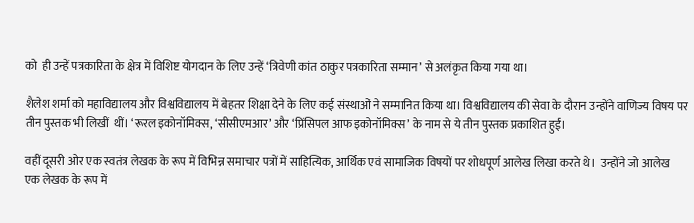को  ही उन्हें पत्रकारिता के क्षेत्र में विशिष्ट योगदान के लिए उन्हें ‘त्रिवेणी कांत ठाकुर पत्रकारिता सम्मान’ से अलंकृत किया गया था।

शैलेश शर्मा को महाविद्यालय और विश्वविद्यालय में बेहतर शिक्षा देने के लिए कई संस्थाओं ने सम्मानित किया था। विश्वविद्यालय की सेवा के दौरान उन्होंने वाणिज्य विषय पर तीन पुस्तक भी लिखीं  थीं। ‘रूरल इकोनॉमिक्स, ‘सीसीएमआर’ और ‘प्रिंसिपल आफ इकोनॉमिक्स’ के नाम से ये तीन पुस्तक प्रकाशित हुईं।

वहीं दूसरी ओर एक स्वतंत्र लेखक के रूप में विभिन्न समाचार पत्रों में साहित्यिक, आर्थिक एवं सामाजिक विषयों पर शोधपूर्ण आलेख लिखा करते थे।  उन्होंने जो आलेख एक लेखक के रूप में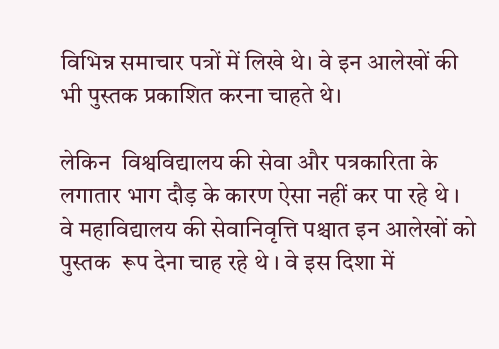विभिन्न समाचार पत्रों में लिखे थे।‌ वे इन आलेखों की भी पुस्तक प्रकाशित करना चाहते थे।

लेकिन  विश्वविद्यालय की सेवा और पत्रकारिता के  लगातार भाग दौड़ के कारण ऐसा नहीं कर पा रहे थे । वे महाविद्यालय की सेवानिवृत्ति पश्चात इन आलेखों को पुस्तक  रूप देना चाह रहे थे । वे इस दिशा में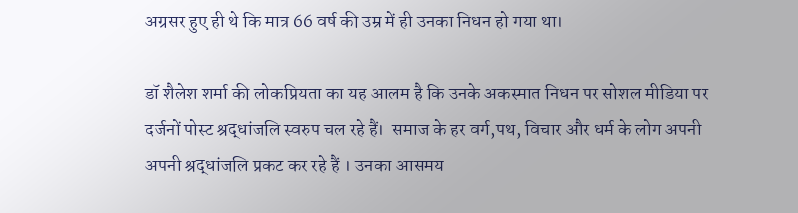अग्रसर हुए ही थे कि मात्र 66 वर्ष की उम्र में ही उनका निधन हो गया था।

डॉ शैलेश शर्मा की लोकप्रियता का यह आलम है कि उनके अकस्मात निधन पर सोशल मीडिया पर दर्जनों पोस्ट श्रद्धांजलि स्वरुप चल रहे हैं।  समाज के हर वर्ग,पथ, विचार और धर्म के लोग अपनी अपनी श्रद्धांजलि प्रकट कर रहे हैं । उनका आसमय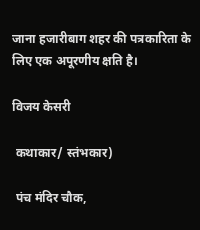जाना हजारीबाग शहर की पत्रकारिता के लिए एक अपूरणीय क्षति है।

विजय केसरी

 कथाकार/ स्तंभकार)

 पंच मंदिर चौक,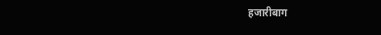हजारीबाग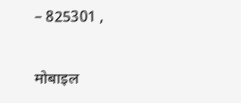– 825301 ,

मोबाइल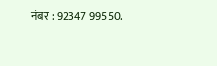नंबर : 92347 99550.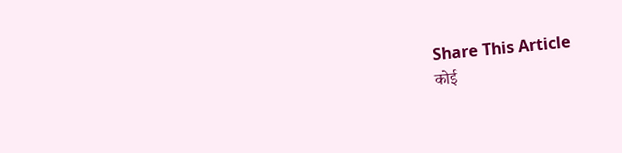Share This Article
कोई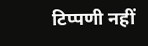टिप्पणी नहीं